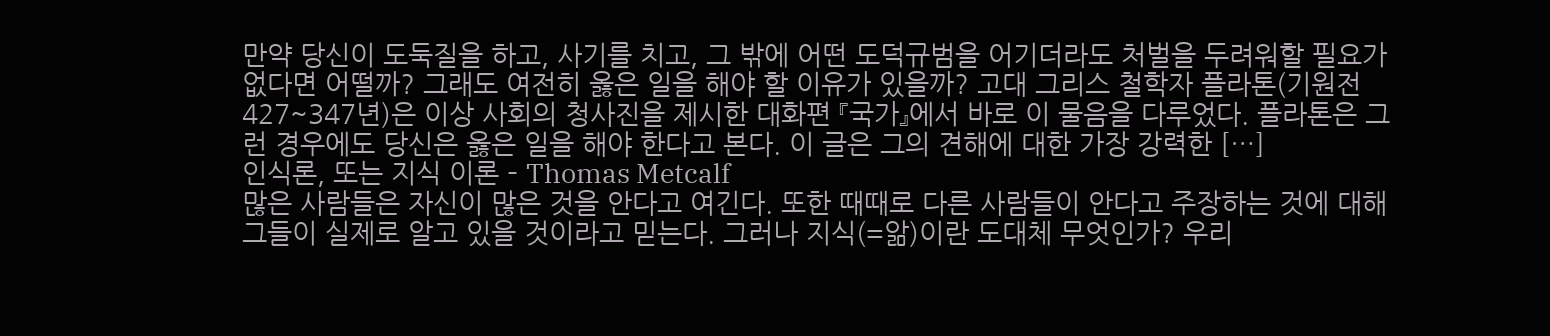만약 당신이 도둑질을 하고, 사기를 치고, 그 밖에 어떤 도덕규범을 어기더라도 처벌을 두려워할 필요가 없다면 어떨까? 그래도 여전히 옳은 일을 해야 할 이유가 있을까? 고대 그리스 철학자 플라톤(기원전 427~347년)은 이상 사회의 청사진을 제시한 대화편 『국가』에서 바로 이 물음을 다루었다. 플라톤은 그런 경우에도 당신은 옳은 일을 해야 한다고 본다. 이 글은 그의 견해에 대한 가장 강력한 […]
인식론, 또는 지식 이론 – Thomas Metcalf
많은 사람들은 자신이 많은 것을 안다고 여긴다. 또한 때때로 다른 사람들이 안다고 주장하는 것에 대해 그들이 실제로 알고 있을 것이라고 믿는다. 그러나 지식(=앎)이란 도대체 무엇인가? 우리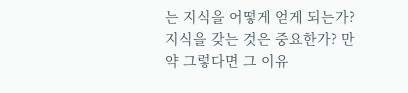는 지식을 어떻게 얻게 되는가? 지식을 갖는 것은 중요한가? 만약 그렇다면 그 이유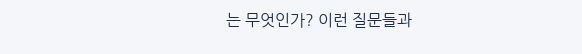는 무엇인가? 이런 질문들과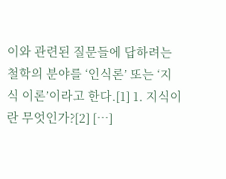이와 관련된 질문들에 답하려는 철학의 분야를 ‘인식론’ 또는 ‘지식 이론’이라고 한다.[1] 1. 지식이란 무엇인가?[2] […]